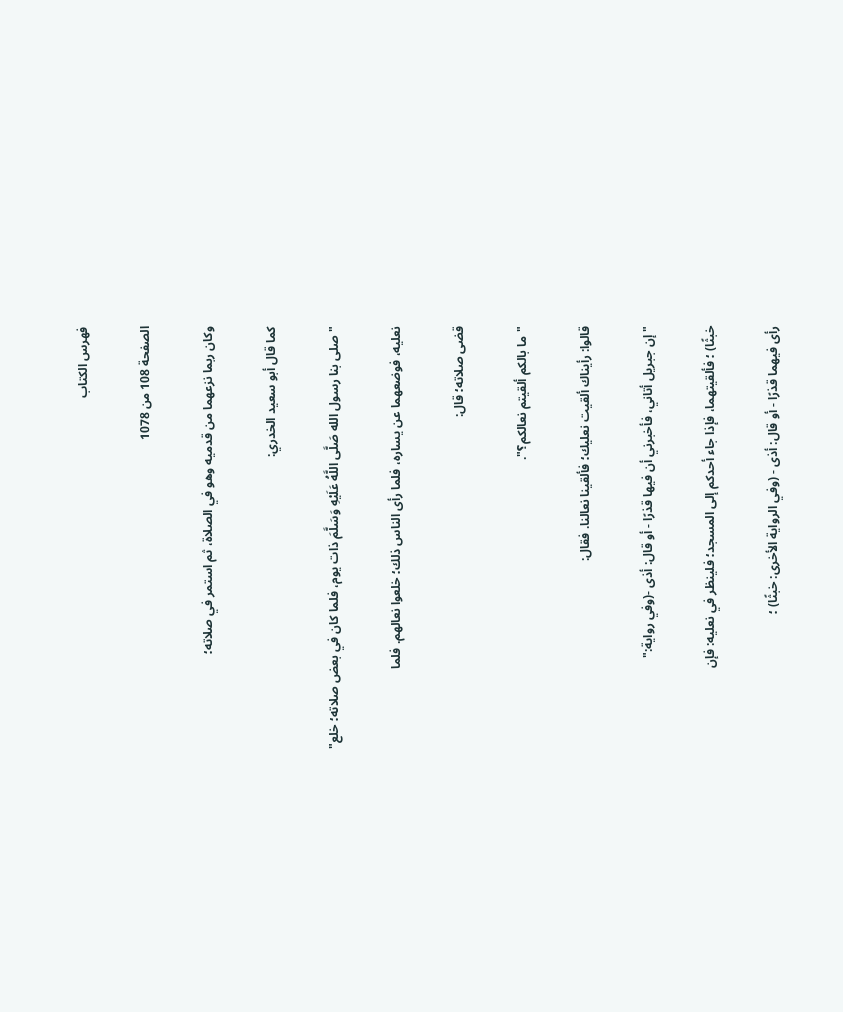فهرس الكتاب

الصفحة 108 من 1078

وكان ربما نزعهما من قدميه وهو في الصلاة، ثم استمر في صلاته؛

كما قال أبو سعيد الخدري:

"صلى بنا رسول الله صَلَّى اللَّهُ عَلَيْهِ وَسَلَّمَ ذات يوم، فلما كان في بعض صلاته؛ خلع"

نعليه، فوضعهما عن يساره، فلما رأى الناس ذلك؛ خلعوا نعالهم. فلما

قضى صلاته؛ قال:

"ما بالكم ألقيتم نعالكم؟".

قالوا: رأيناك ألقيت نعليك؛ فألقينا نعالنا. فقال:

"إن جبريل أتاني، فأخبرني أن فيها قذرًا - أو قال: أذى -(وفي رواية:"

خبثًا) ؛ فألقيتهما، فإذا جاء أحدكم إلى المسجد؛ فلينظر في نعليه: فإن

رأى فيهما قذرًا - أو قال: أذى - (وفي الرواية الأخرى: خبثًا) ؛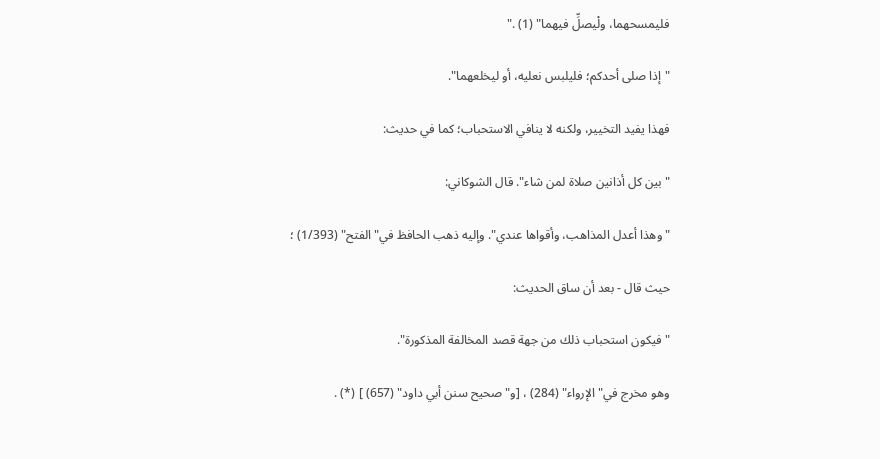فليمسحهما، ولْيصلِّ فيهما" (1) ."

"إذا صلى أحدكم؛ فليلبس نعليه، أو ليخلعهما".

فهذا يفيد التخيير، ولكنه لا ينافي الاستحباب؛ كما في حديث:

"بين كل أذانين صلاة لمن شاء". قال الشوكاني:

"وهذا أعدل المذاهب، وأقواها عندي". وإليه ذهب الحافظ في"الفتح" (1/393) ؛

حيث قال - بعد أن ساق الحديث:

"فيكون استحباب ذلك من جهة قصد المخالفة المذكورة".

وهو مخرج في"الإرواء" (284) ، [و"صحيح سنن أبي داود" (657) ] (*) .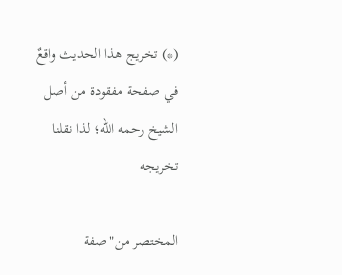(*) تخريج هذا الحديث واقعٌ في صفحة مفقودة من أصل الشيخ رحمه الله؛ لذا نقلنا تخريجه

المختصر من"صفة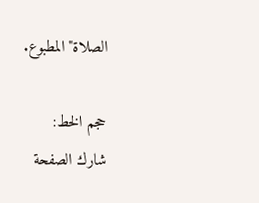الصلاة"المطبوع.

حجم الخط:
شارك الصفحة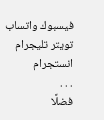فيسبوك واتساب تويتر تليجرام انستجرام
. . .
فضلًا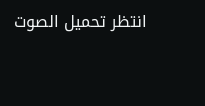انتظر تحميل الصوت